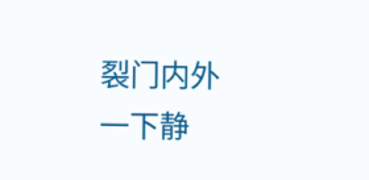裂门内外一下静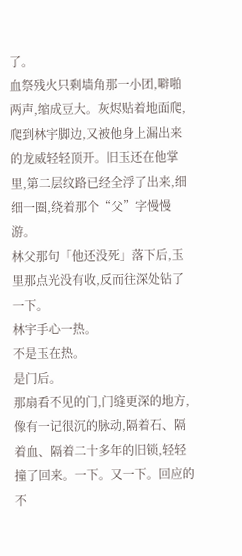了。
血祭残火只剩墙角那一小团,噼啪两声,缩成豆大。灰烬贴着地面爬,爬到林宇脚边,又被他身上漏出来的龙威轻轻顶开。旧玉还在他掌里,第二层纹路已经全浮了出来,细细一圈,绕着那个“父”字慢慢游。
林父那句「他还没死」落下后,玉里那点光没有收,反而往深处钻了一下。
林宇手心一热。
不是玉在热。
是门后。
那扇看不见的门,门缝更深的地方,像有一记很沉的脉动,隔着石、隔着血、隔着二十多年的旧锁,轻轻撞了回来。一下。又一下。回应的不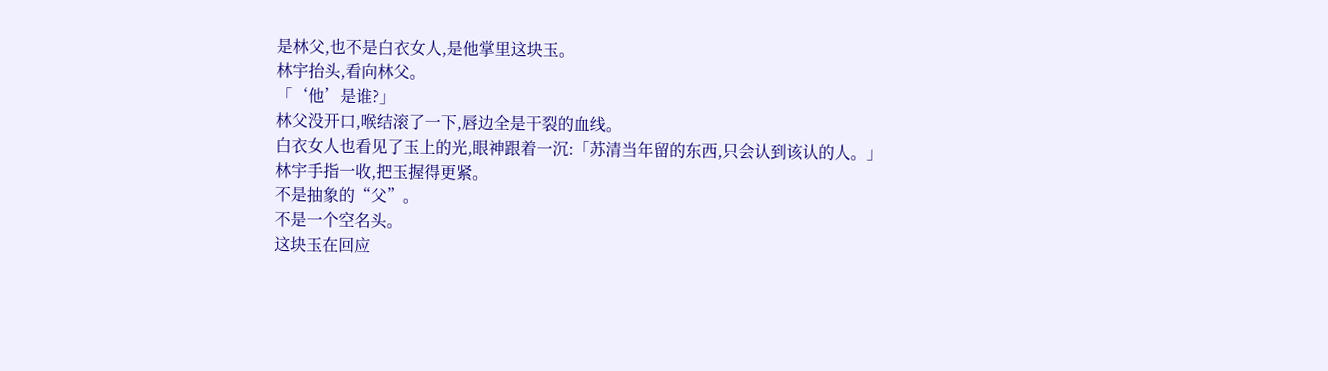是林父,也不是白衣女人,是他掌里这块玉。
林宇抬头,看向林父。
「‘他’是谁?」
林父没开口,喉结滚了一下,唇边全是干裂的血线。
白衣女人也看见了玉上的光,眼神跟着一沉:「苏清当年留的东西,只会认到该认的人。」
林宇手指一收,把玉握得更紧。
不是抽象的“父”。
不是一个空名头。
这块玉在回应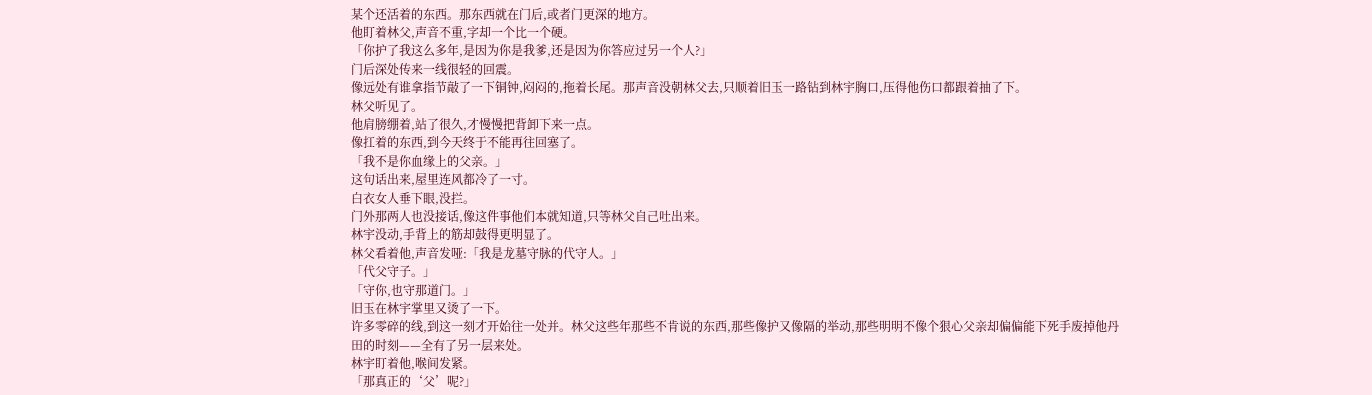某个还活着的东西。那东西就在门后,或者门更深的地方。
他盯着林父,声音不重,字却一个比一个硬。
「你护了我这么多年,是因为你是我爹,还是因为你答应过另一个人?」
门后深处传来一线很轻的回震。
像远处有谁拿指节敲了一下铜钟,闷闷的,拖着长尾。那声音没朝林父去,只顺着旧玉一路钻到林宇胸口,压得他伤口都跟着抽了下。
林父听见了。
他肩膀绷着,站了很久,才慢慢把背卸下来一点。
像扛着的东西,到今天终于不能再往回塞了。
「我不是你血缘上的父亲。」
这句话出来,屋里连风都冷了一寸。
白衣女人垂下眼,没拦。
门外那两人也没接话,像这件事他们本就知道,只等林父自己吐出来。
林宇没动,手背上的筋却鼓得更明显了。
林父看着他,声音发哑:「我是龙墓守脉的代守人。」
「代父守子。」
「守你,也守那道门。」
旧玉在林宇掌里又烫了一下。
许多零碎的线,到这一刻才开始往一处并。林父这些年那些不肯说的东西,那些像护又像隔的举动,那些明明不像个狠心父亲却偏偏能下死手废掉他丹田的时刻——全有了另一层来处。
林宇盯着他,喉间发紧。
「那真正的‘父’呢?」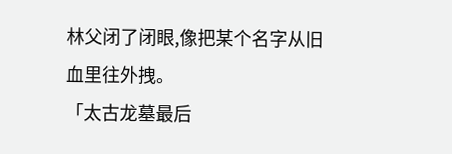林父闭了闭眼,像把某个名字从旧血里往外拽。
「太古龙墓最后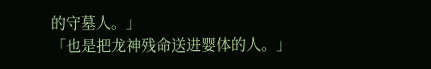的守墓人。」
「也是把龙神残命送进婴体的人。」